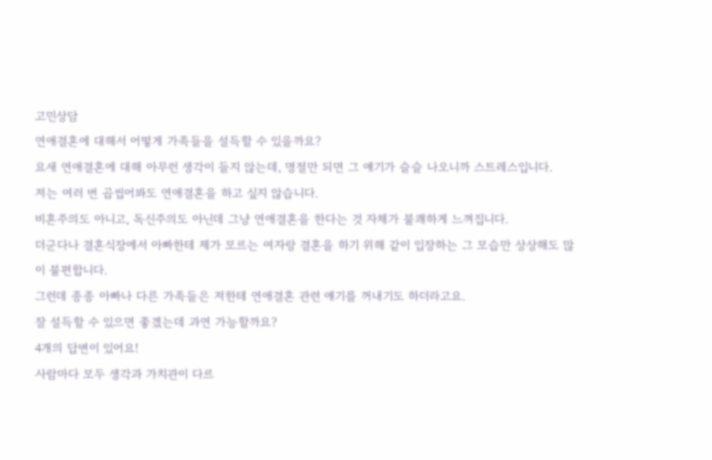고민상담
연애결혼에 대해서 어떻게 가족들을 설득할 수 있을까요?
요새 연애결혼에 대해 아무런 생각이 들지 않는데, 명절만 되면 그 얘기가 슬슬 나오니까 스트레스입니다.
저는 여러 번 곱씹어봐도 연애결혼을 하고 싶지 않습니다.
비혼주의도 아니고, 독신주의도 아닌데 그냥 연애결혼을 한다는 것 자체가 불쾌하게 느껴집니다.
더군다나 결혼식장에서 아빠한테 제가 모르는 여자랑 결혼을 하기 위해 같이 입장하는 그 모습만 상상해도 많이 불편합니다.
그런데 종종 아빠나 다른 가족들은 저한테 연애결혼 관련 얘기를 꺼내기도 하더라고요.
잘 설득할 수 있으면 좋겠는데 과연 가능할까요?
4개의 답변이 있어요!
사람마다 모두 생각과 가치관이 다르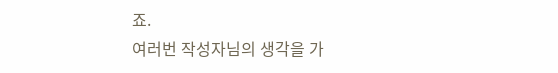죠.
여러번 작성자님의 생각을 가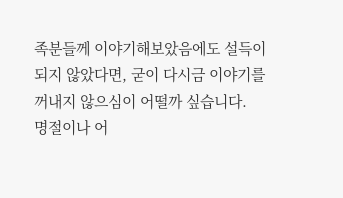족분들께 이야기해보았음에도 설득이 되지 않았다면, 굳이 다시금 이야기를 꺼내지 않으심이 어떨까 싶습니다.
명절이나 어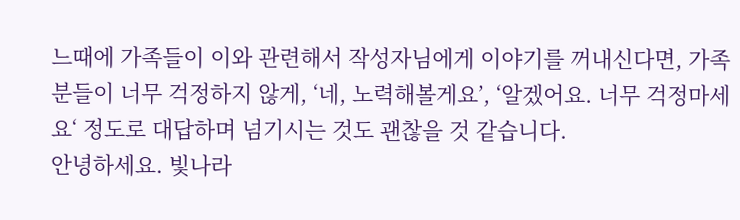느때에 가족들이 이와 관련해서 작성자님에게 이야기를 꺼내신다면, 가족분들이 너무 걱정하지 않게, ‘네, 노력해볼게요’, ‘알겠어요. 너무 걱정마세요‘ 정도로 대답하며 넘기시는 것도 괜찮을 것 같습니다.
안녕하세요. 빛나라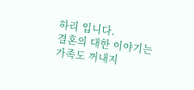하리 입니다.
결혼의 대한 이야기는 가족도 꺼내지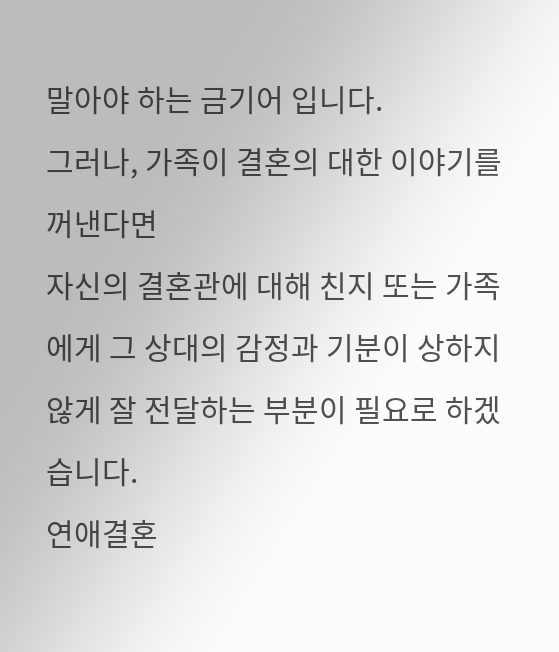말아야 하는 금기어 입니다.
그러나, 가족이 결혼의 대한 이야기를 꺼낸다면
자신의 결혼관에 대해 친지 또는 가족에게 그 상대의 감정과 기분이 상하지 않게 잘 전달하는 부분이 필요로 하겠습니다.
연애결혼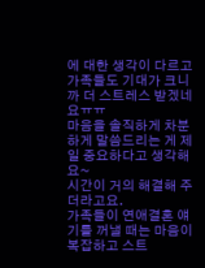에 대한 생각이 다르고 가족들도 기대가 크니까 더 스트레스 받겠네요ㅠㅠ
마음을 솔직하게 차분하게 말씀드리는 게 제일 중요하다고 생각해요~
시간이 거의 해결해 주더라고요.
가족들이 연애결혼 얘기를 꺼낼 때는 마음이 복잡하고 스트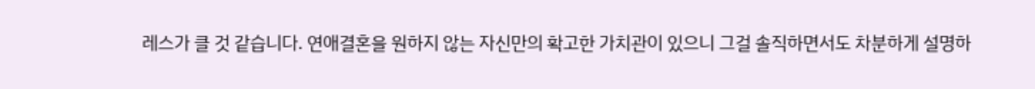레스가 클 것 같습니다. 연애결혼을 원하지 않는 자신만의 확고한 가치관이 있으니 그걸 솔직하면서도 차분하게 설명하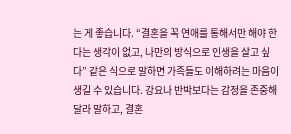는 게 좋습니다. “결혼을 꼭 연애를 통해서만 해야 한다는 생각이 없고, 나만의 방식으로 인생을 살고 싶다” 같은 식으로 말하면 가족들도 이해하려는 마음이 생길 수 있습니다. 강요나 반박보다는 감정을 존중해 달라 말하고, 결혼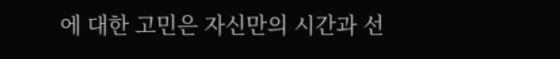에 대한 고민은 자신만의 시간과 선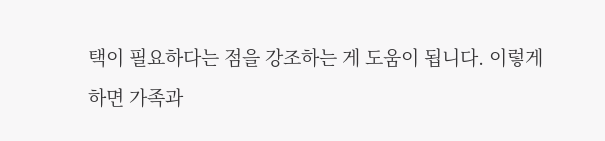택이 필요하다는 점을 강조하는 게 도움이 됩니다. 이렇게 하면 가족과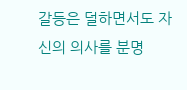갈등은 덜하면서도 자신의 의사를 분명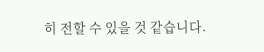히 전할 수 있을 것 같습니다.